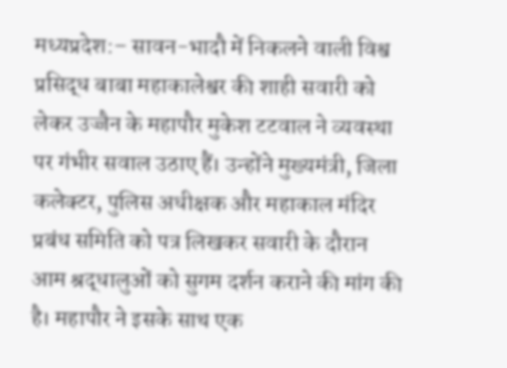मध्यप्रदेश:– सावन-भादौ में निकलने वाली विश्व प्रसिद्ध बाबा महाकालेश्वर की शाही सवारी को लेकर उज्जैन के महापौर मुकेश टटवाल ने व्यवस्था पर गंभीर सवाल उठाए हैं। उन्होंने मुख्यमंत्री, जिला कलेक्टर, पुलिस अधीक्षक और महाकाल मंदिर प्रबंध समिति को पत्र लिखकर सवारी के दौरान आम श्रद्धालुओं को सुगम दर्शन कराने की मांग की है। महापौर ने इसके साथ एक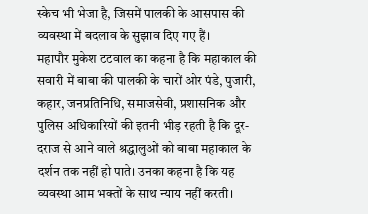स्केच भी भेजा है, जिसमें पालकी के आसपास की व्यवस्था में बदलाव के सुझाव दिए गए हैं।
महापौर मुकेश टटवाल का कहना है कि महाकाल की सवारी में बाबा की पालकी के चारों ओर पंडे, पुजारी, कहार, जनप्रतिनिधि, समाजसेवी, प्रशासनिक और पुलिस अधिकारियों की इतनी भीड़ रहती है कि दूर-दराज से आने वाले श्रद्धालुओं को बाबा महाकाल के दर्शन तक नहीं हो पाते। उनका कहना है कि यह व्यवस्था आम भक्तों के साथ न्याय नहीं करती।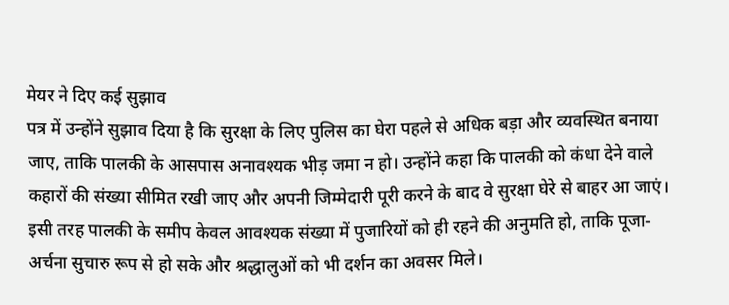मेयर ने दिए कई सुझाव
पत्र में उन्होंने सुझाव दिया है कि सुरक्षा के लिए पुलिस का घेरा पहले से अधिक बड़ा और व्यवस्थित बनाया जाए, ताकि पालकी के आसपास अनावश्यक भीड़ जमा न हो। उन्होंने कहा कि पालकी को कंधा देने वाले कहारों की संख्या सीमित रखी जाए और अपनी जिम्मेदारी पूरी करने के बाद वे सुरक्षा घेरे से बाहर आ जाएं। इसी तरह पालकी के समीप केवल आवश्यक संख्या में पुजारियों को ही रहने की अनुमति हो, ताकि पूजा-अर्चना सुचारु रूप से हो सके और श्रद्धालुओं को भी दर्शन का अवसर मिले।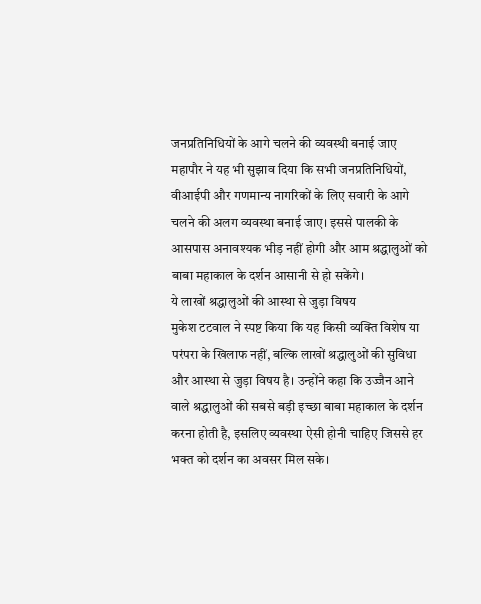जनप्रतिनिधियों के आगे चलने की व्यवस्थी बनाई जाए
महापौर ने यह भी सुझाव दिया कि सभी जनप्रतिनिधियों, वीआईपी और गणमान्य नागरिकों के लिए सवारी के आगे चलने की अलग व्यवस्था बनाई जाए। इससे पालकी के आसपास अनावश्यक भीड़ नहीं होगी और आम श्रद्धालुओं को बाबा महाकाल के दर्शन आसानी से हो सकेंगे।
ये लाखों श्रद्धालुओं की आस्था से जुड़ा विषय
मुकेश टटवाल ने स्पष्ट किया कि यह किसी व्यक्ति विशेष या परंपरा के खिलाफ नहीं, बल्कि लाखों श्रद्धालुओं की सुविधा और आस्था से जुड़ा विषय है। उन्होंने कहा कि उज्जैन आने वाले श्रद्धालुओं की सबसे बड़ी इच्छा बाबा महाकाल के दर्शन करना होती है, इसलिए व्यवस्था ऐसी होनी चाहिए जिससे हर भक्त को दर्शन का अवसर मिल सके।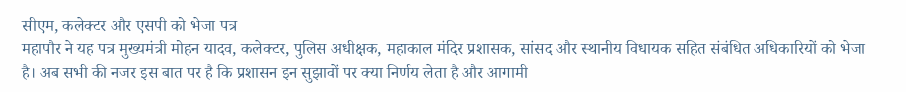सीएम, कलेक्टर और एसपी को भेजा पत्र
महापौर ने यह पत्र मुख्यमंत्री मोहन यादव, कलेक्टर, पुलिस अधीक्षक, महाकाल मंदिर प्रशासक, सांसद और स्थानीय विधायक सहित संबंधित अधिकारियों को भेजा है। अब सभी की नजर इस बात पर है कि प्रशासन इन सुझावों पर क्या निर्णय लेता है और आगामी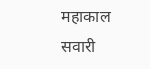महाकाल सवारी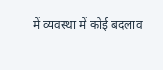में व्यवस्था में कोई बदलाव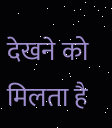देखने को मिलता है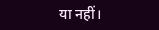या नहीं।